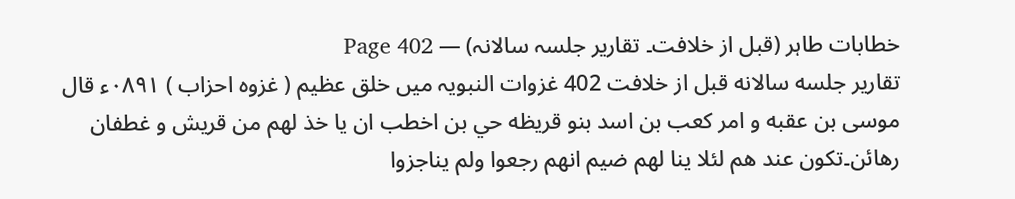خطابات طاہر (قبل از خلافت۔ تقاریر جلسہ سالانہ) — Page 402
تقاریر جلسه سالانه قبل از خلافت 402 غزوات النبویہ میں خلق عظیم ( غزوہ احزاب ) ۰۸۹۱ء قال موسى بن عقبه و امر کعب بن اسد بنو قريظه حي بن اخطب ان يا خذ لهم من قريش و غطفان رهائن۔تكون عند هم لئلا ينا لهم ضيم انهم رجعوا ولم يناجزوا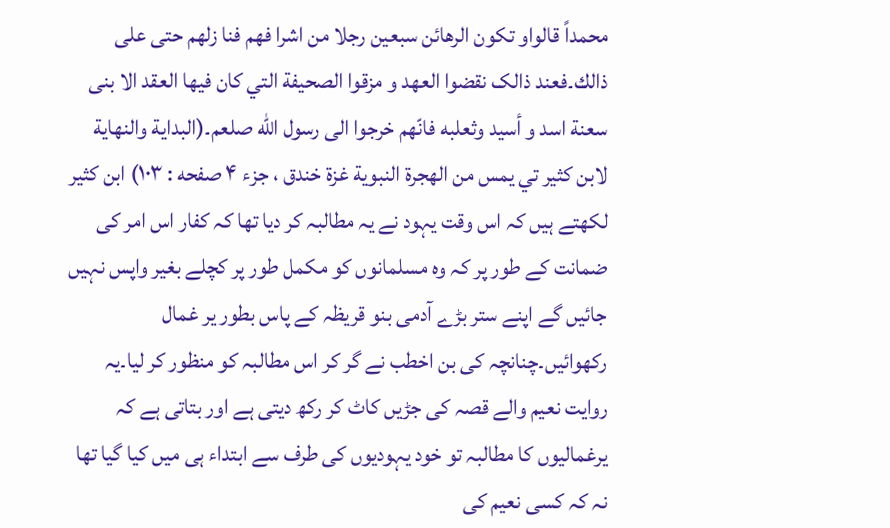محمداً قالواو تكون الرهائن سبعين رجلا من اشرا فهم فنا زلهم حتى على ذالك۔فعند ذالک نقضوا العهد و مزقوا الصحيفة التي كان فيها العقد الا بنى سعنة اسد و أسيد وثعلبه فانّهم خرجوا الى رسول الله صلعم۔(البداية والنهاية لابن كثير تي يمس من الهجرة النبوية غزة خندق ، جزء ۴ صفحه : ۱۰۳) ابن کثیر لکھتے ہیں کہ اس وقت یہود نے یہ مطالبہ کر دیا تھا کہ کفار اس امر کی ضمانت کے طور پر کہ وہ مسلمانوں کو مکمل طور پر کچلے بغیر واپس نہیں جائیں گے اپنے ستر بڑے آدمی بنو قریظہ کے پاس بطور یر غمال رکھوائیں۔چنانچہ کی بن اخطب نے گر کر اس مطالبہ کو منظور کر لیا۔یہ روایت نعیم والے قصہ کی جڑیں کاٹ کر رکھ دیتی ہے اور بتاتی ہے کہ یرغمالیوں کا مطالبہ تو خود یہودیوں کی طرف سے ابتداء ہی میں کیا گیا تھا نہ کہ کسی نعیم کی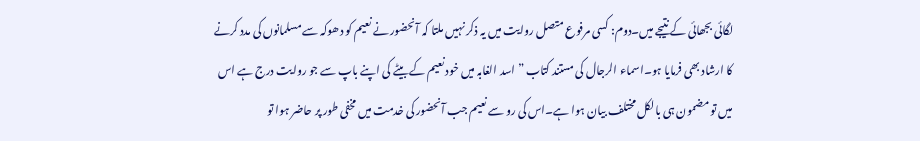لگائی بجھائی کے نتیجے میں۔دوم: کسی مرفوع متصل روایت میں یہ ذکر نہیں ملتا کہ آنحضور نے نعیم کو دھوکہ سے مسلمانوں کی مدد کرنے کا ارشاد بھی فرمایا ہو۔اسماء الرجال کی مستند کتاب ” اسد الغابہ میں خود نعیم کے بیٹے کی اپنے باپ سے جو روایت درج ہے اس میں تو مضمون ہی بالکل مختلف بیان ہوا ہے۔اس کی رو سے نعیم جب آنحضور کی خدمت میں مخفی طور پر حاضر ہوا تو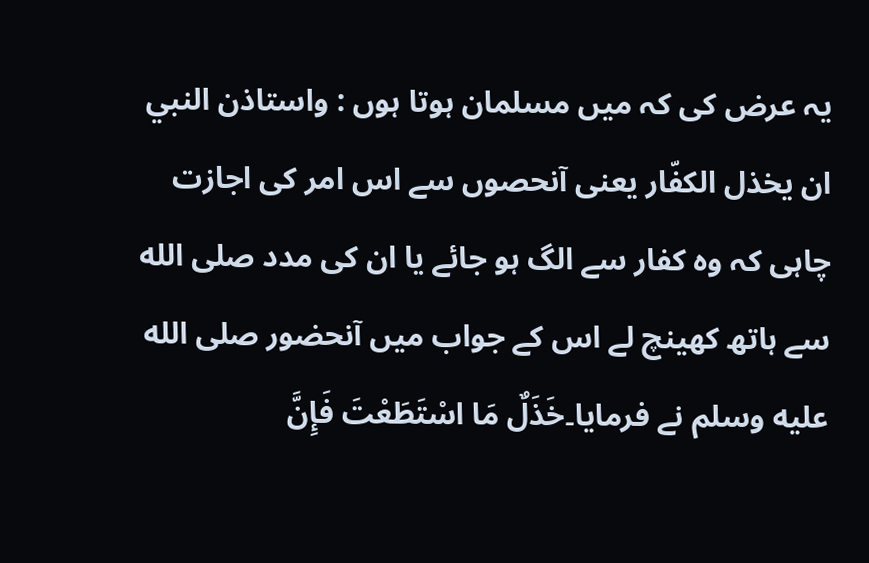یہ عرض کی کہ میں مسلمان ہوتا ہوں : واستاذن النبي ان يخذل الكفّار یعنی آنحصوں سے اس امر کی اجازت چاہی کہ وہ کفار سے الگ ہو جائے یا ان کی مدد صلى الله سے ہاتھ کھینچ لے اس کے جواب میں آنحضور صلى الله عليه وسلم نے فرمایا۔خَذَلٌ مَا اسْتَطَعْتَ فَإِنَّ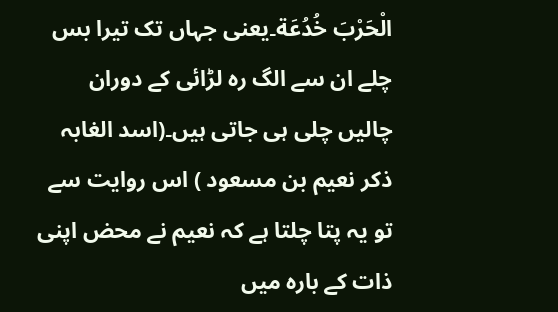الْحَرْبَ خُدُعَة۔یعنی جہاں تک تیرا بس چلے ان سے الگ رہ لڑائی کے دوران چالیں چلی ہی جاتی ہیں۔(اسد الغابہ ذکر نعیم بن مسعود ) اس روایت سے تو یہ پتا چلتا ہے کہ نعیم نے محض اپنی ذات کے بارہ میں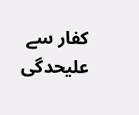کفار سے علیحدگی